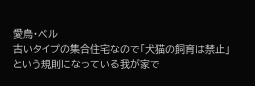愛鳥・ベル
古いタイプの集合住宅なので「犬猫の飼育は禁止」
という規則になっている我が家で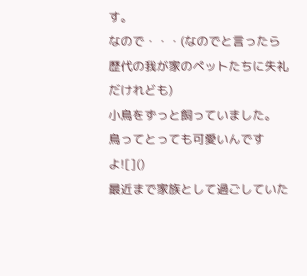す。
なので・・・(なのでと言ったら歴代の我が家のペットたちに失礼だけれども)
小鳥をずっと飼っていました。
鳥ってとっても可愛いんですよ![]()
最近まで家族として過ごしていた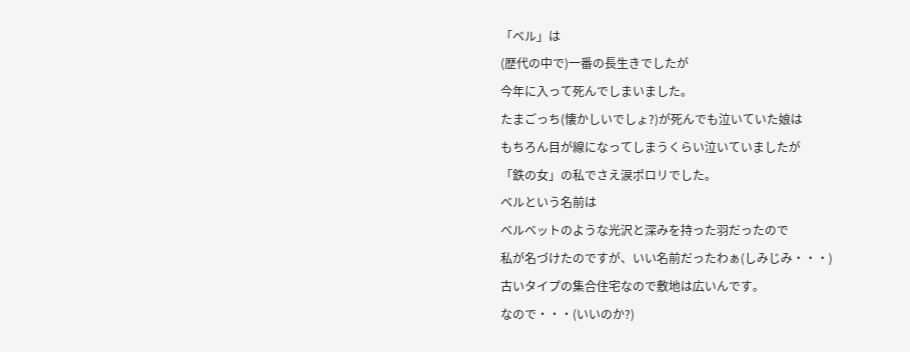「ベル」は
(歴代の中で)一番の長生きでしたが
今年に入って死んでしまいました。
たまごっち(懐かしいでしょ?)が死んでも泣いていた娘は
もちろん目が線になってしまうくらい泣いていましたが
「鉄の女」の私でさえ涙ポロリでした。
ベルという名前は
ベルベットのような光沢と深みを持った羽だったので
私が名づけたのですが、いい名前だったわぁ(しみじみ・・・)
古いタイプの集合住宅なので敷地は広いんです。
なので・・・(いいのか?)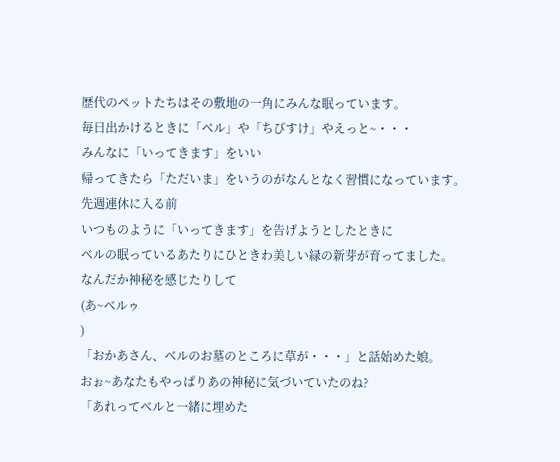歴代のペットたちはその敷地の一角にみんな眠っています。
毎日出かけるときに「ベル」や「ちびすけ」やえっと~・・・
みんなに「いってきます」をいい
帰ってきたら「ただいま」をいうのがなんとなく習慣になっています。
先週連休に入る前
いつものように「いってきます」を告げようとしたときに
ベルの眠っているあたりにひときわ美しい緑の新芽が育ってました。
なんだか神秘を感じたりして
(あ~ベルゥ
)
「おかあさん、ベルのお墓のところに草が・・・」と話始めた娘。
おぉ~あなたもやっぱりあの神秘に気づいていたのね?
「あれってベルと一緒に埋めた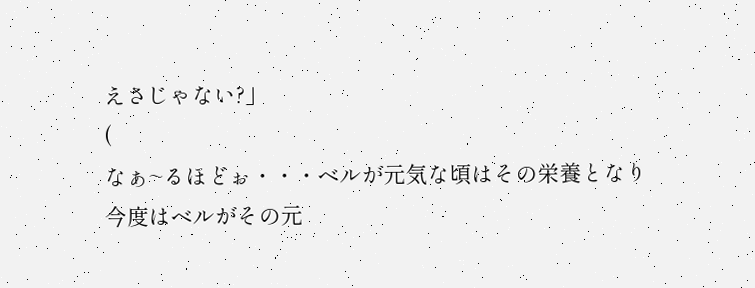えさじゃない?」
(
なぁ~るほどぉ・・・ベルが元気な頃はその栄養となり
今度はベルがその元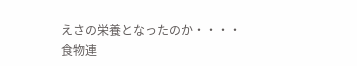えさの栄養となったのか・・・・
食物連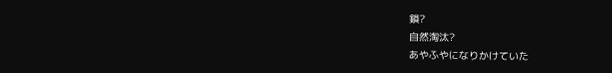鎖?
自然淘汰?
あやふやになりかけていた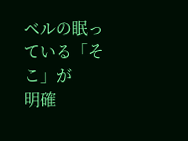ベルの眠っている「そこ」が
明確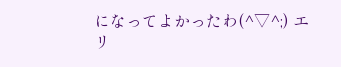になってよかったわ(^▽^;) エリ